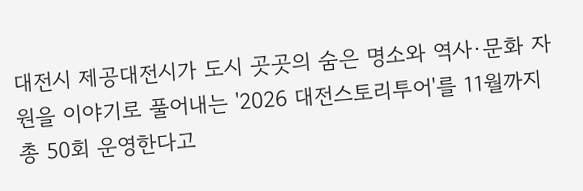대전시 제공대전시가 도시 곳곳의 숨은 명소와 역사·문화 자원을 이야기로 풀어내는 '2026 대전스토리투어'를 11월까지 총 50회 운영한다고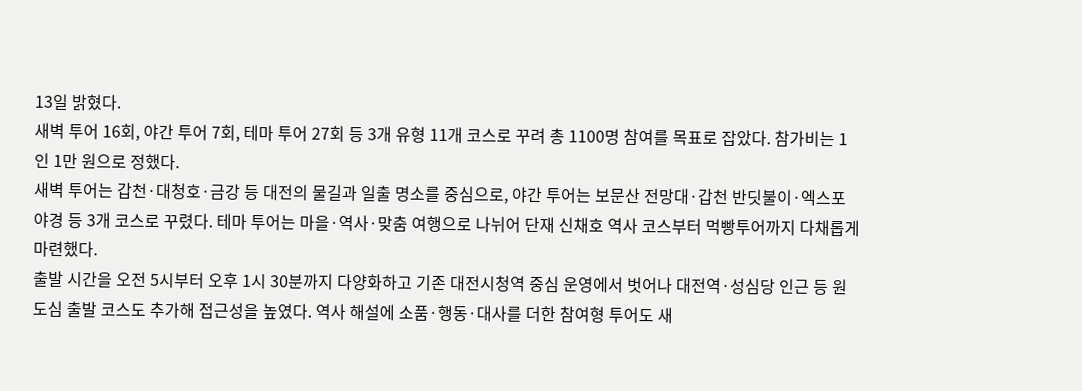13일 밝혔다.
새벽 투어 16회, 야간 투어 7회, 테마 투어 27회 등 3개 유형 11개 코스로 꾸려 총 1100명 참여를 목표로 잡았다. 참가비는 1인 1만 원으로 정했다.
새벽 투어는 갑천·대청호·금강 등 대전의 물길과 일출 명소를 중심으로, 야간 투어는 보문산 전망대·갑천 반딧불이·엑스포 야경 등 3개 코스로 꾸렸다. 테마 투어는 마을·역사·맞춤 여행으로 나뉘어 단재 신채호 역사 코스부터 먹빵투어까지 다채롭게 마련했다.
출발 시간을 오전 5시부터 오후 1시 30분까지 다양화하고 기존 대전시청역 중심 운영에서 벗어나 대전역·성심당 인근 등 원도심 출발 코스도 추가해 접근성을 높였다. 역사 해설에 소품·행동·대사를 더한 참여형 투어도 새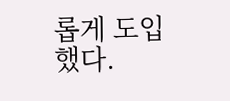롭게 도입했다.